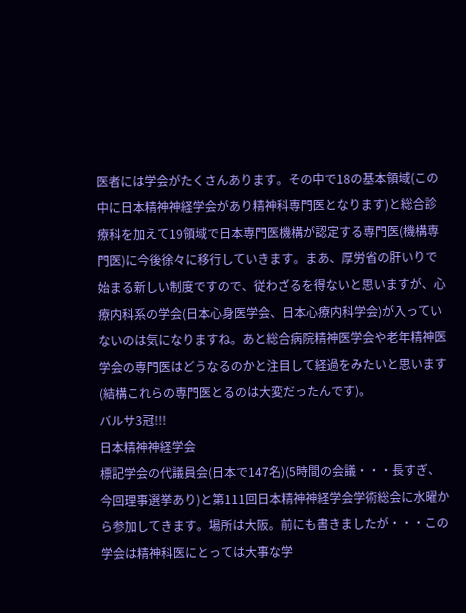医者には学会がたくさんあります。その中で18の基本領域(この中に日本精神神経学会があり精神科専門医となります)と総合診療科を加えて19領域で日本専門医機構が認定する専門医(機構専門医)に今後徐々に移行していきます。まあ、厚労省の肝いりで始まる新しい制度ですので、従わざるを得ないと思いますが、心療内科系の学会(日本心身医学会、日本心療内科学会)が入っていないのは気になりますね。あと総合病院精神医学会や老年精神医学会の専門医はどうなるのかと注目して経過をみたいと思います(結構これらの専門医とるのは大変だったんです)。
バルサ3冠!!!
日本精神神経学会
標記学会の代議員会(日本で147名)(5時間の会議・・・長すぎ、今回理事選挙あり)と第111回日本精神神経学会学術総会に水曜から参加してきます。場所は大阪。前にも書きましたが・・・この学会は精神科医にとっては大事な学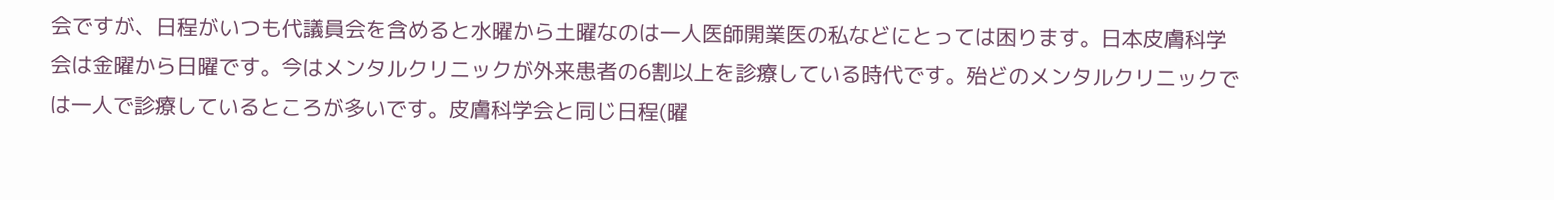会ですが、日程がいつも代議員会を含めると水曜から土曜なのは一人医師開業医の私などにとっては困ります。日本皮膚科学会は金曜から日曜です。今はメンタルクリニックが外来患者の6割以上を診療している時代です。殆どのメンタルクリニックでは一人で診療しているところが多いです。皮膚科学会と同じ日程(曜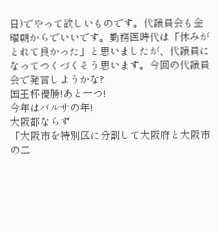日)でやって欲しいものです。代議員会も金曜朝からでいいです。勤務医時代は「休みがとれて良かった」と思いましたが、代議員になってつくづくそう思います。今回の代議員会で発言しようかな?
国王杯優勝!あと一つ!
今年はバルサの年!
大阪都ならず
「大阪市を特別区に分割して大阪府と大阪市の二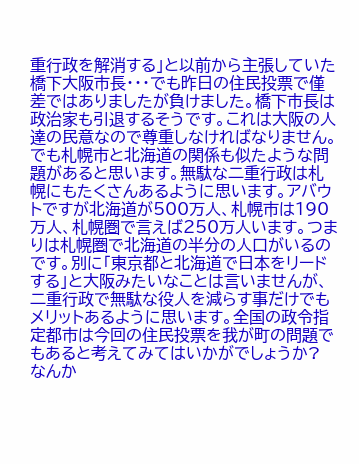重行政を解消する」と以前から主張していた橋下大阪市長・・・でも昨日の住民投票で僅差ではありましたが負けました。橋下市長は政治家も引退するそうです。これは大阪の人達の民意なので尊重しなければなりません。でも札幌市と北海道の関係も似たような問題があると思います。無駄な二重行政は札幌にもたくさんあるように思います。アバウトですが北海道が500万人、札幌市は190万人、札幌圏で言えば250万人います。つまりは札幌圏で北海道の半分の人口がいるのです。別に「東京都と北海道で日本をリードする」と大阪みたいなことは言いませんが、二重行政で無駄な役人を減らす事だけでもメリットあるように思います。全国の政令指定都市は今回の住民投票を我が町の問題でもあると考えてみてはいかがでしょうか?
なんか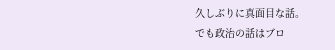久しぶりに真面目な話。
でも政治の話はブロ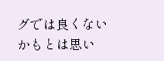グでは良くないかもとは思い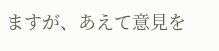ますが、あえて意見を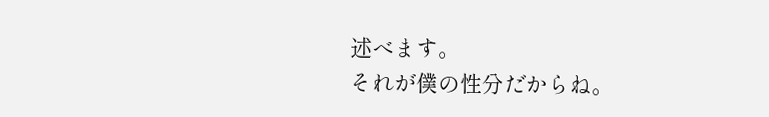述べます。
それが僕の性分だからね。